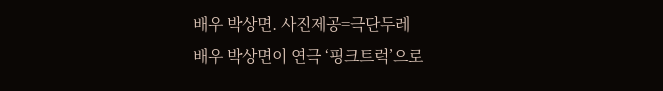배우 박상면. 사진제공=극단두레
배우 박상면이 연극 ‘핑크트럭’으로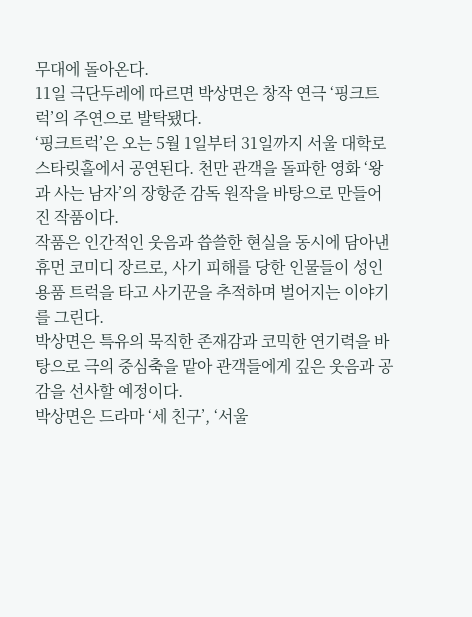무대에 돌아온다.
11일 극단두레에 따르면 박상면은 창작 연극 ‘핑크트럭’의 주연으로 발탁됐다.
‘핑크트럭’은 오는 5월 1일부터 31일까지 서울 대학로 스타릿홀에서 공연된다. 천만 관객을 돌파한 영화 ‘왕과 사는 남자’의 장항준 감독 원작을 바탕으로 만들어진 작품이다.
작품은 인간적인 웃음과 씁쓸한 현실을 동시에 담아낸 휴먼 코미디 장르로, 사기 피해를 당한 인물들이 성인용품 트럭을 타고 사기꾼을 추적하며 벌어지는 이야기를 그린다.
박상면은 특유의 묵직한 존재감과 코믹한 연기력을 바탕으로 극의 중심축을 맡아 관객들에게 깊은 웃음과 공감을 선사할 예정이다.
박상면은 드라마 ‘세 친구’, ‘서울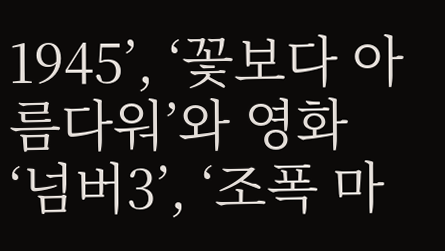1945’, ‘꽃보다 아름다워’와 영화 ‘넘버3’, ‘조폭 마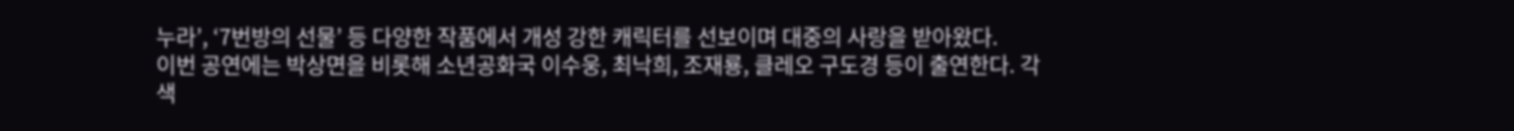누라’, ‘7번방의 선물’ 등 다양한 작품에서 개성 강한 캐릭터를 선보이며 대중의 사랑을 받아왔다.
이번 공연에는 박상면을 비롯해 소년공화국 이수웅, 최낙희, 조재룡, 클레오 구도경 등이 출연한다. 각색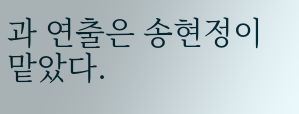과 연출은 송현정이 맡았다.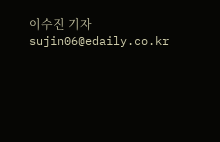이수진 기자 sujin06@edaily.co.kr